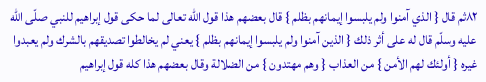٨٢ثم قال { الذي آمنوا ولم يلبسوا إيمانهم بظلم } قال بعضهم هذا قول اللّه تعالى لما حكى قول إبراهيم للنبي صلّى اللّه عليه وسلّم قال له على أثر ذلك { الذين آمنوا ولم يلبسوا إيمانهم بظلم } يعني لم يخالطوا تصديقهم بالشرك ولم يعبدوا غيره { أولئك لهم الأمن } من العذاب { وهم مهتدون } من الضلالة وقال بعضهم هذا كله قول إبراهيم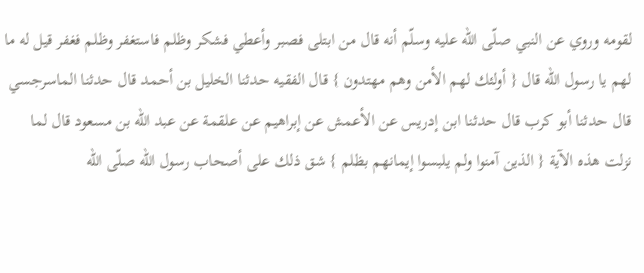لقومه وروي عن النبي صلّى اللّه عليه وسلّم أنه قال من ابتلى فصبر وأعطي فشكر وظلم فاستغفر وظلم فغفر قيل له ما لهم يا رسول اللّه قال { أولئك لهم الأمن وهم مهتدون } قال الفقيه حدثنا الخليل بن أحمد قال حدثنا الماسرجسي قال حدثنا أبو كرب قال حدثنا ابن إدريس عن الأعمش عن إبراهيم عن علقمة عن عبد اللّه بن مسعود قال لما نزلت هذه الآية { الذين آمنوا ولم يلبسوا إيمانهم بظلم } شق ذلك على أصحاب رسول اللّه صلّى اللّه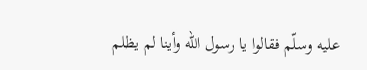عليه وسلّم فقالوا يا رسول اللّه وأينا لم يظلم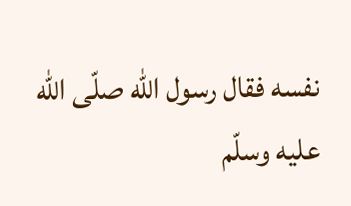نفسه فقال رسول اللّه صلّى اللّه عليه وسلّم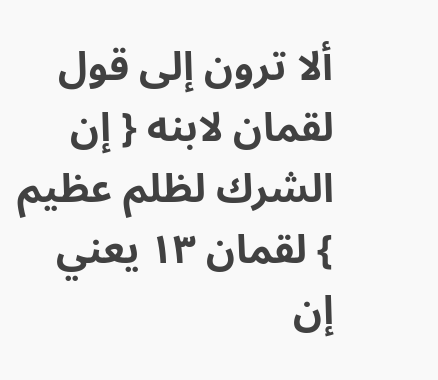ألا ترون إلى قول لقمان لابنه { إن الشرك لظلم عظيم } لقمان ١٣ يعني إن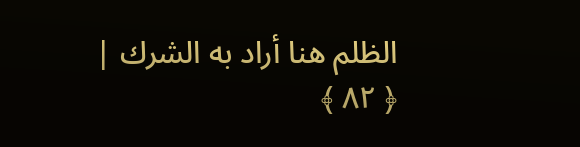الظلم هنا أراد به الشرك |
﴿ ٨٢ ﴾